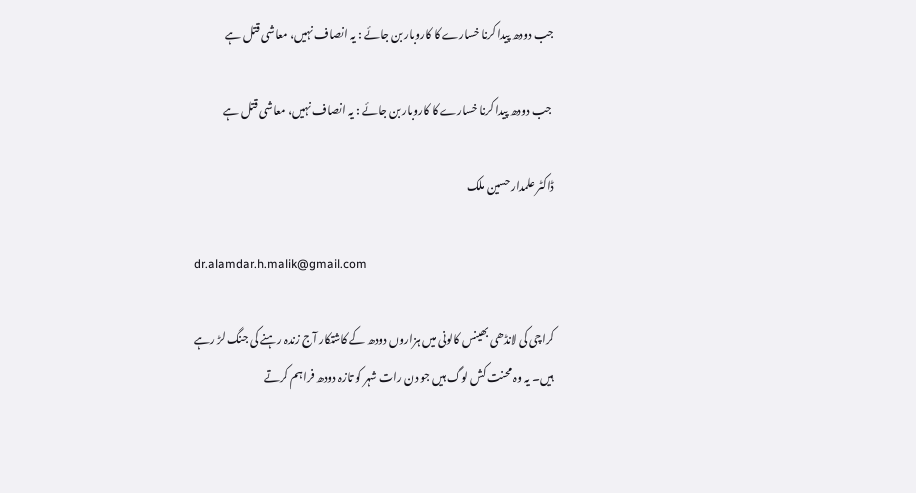جب دودھ پیدا کرنا خسارے کا کاروبار بن جائے : یہ انصاف نہیں، معاشی قتل ہے

 جب دودھ پیدا کرنا خسارے کا کاروبار بن جائے : یہ انصاف نہیں، معاشی قتل ہے

ڈاکٹر علمدار حسین ملک

dr.alamdar.h.malik@gmail.com

کراچی کی لانڈھی بھینس کالونی میں ہزاروں دودھ کے کاشتکار آج زندہ رہنے کی جنگ لڑ رہے ہیں۔ یہ وہ محنت کش لوگ ہیں جو دن رات شہر کو تازہ دودھ فراہم کرتے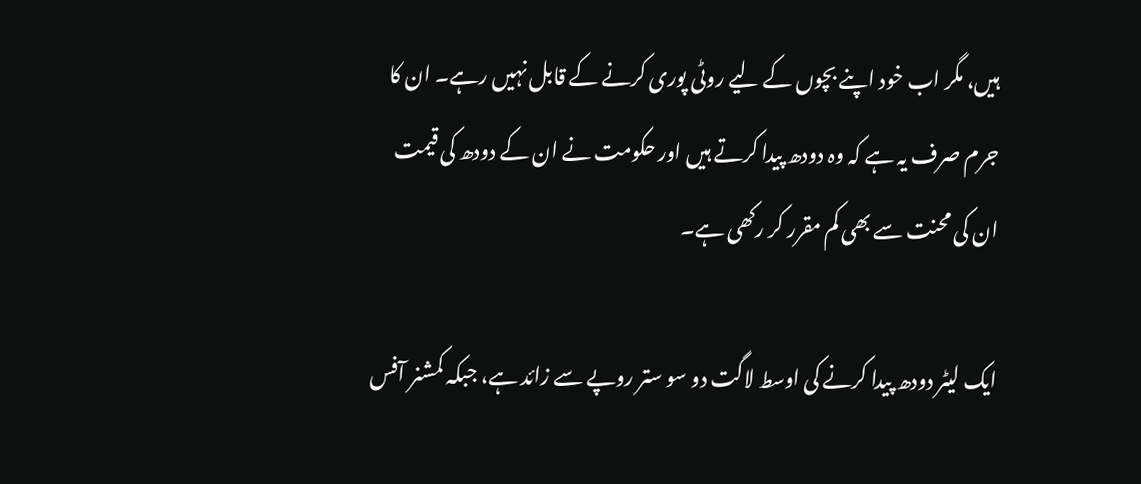ہیں، مگر اب خود اپنے بچوں کے لیے روٹی پوری کرنے کے قابل نہیں رہے۔ ان کا جرم صرف یہ ہے کہ وہ دودھ پیدا کرتے ہیں اور حکومت نے ان کے دودھ کی قیمت ان کی محنت سے بھی کم مقرر کر رکھی ہے۔

ایک لیٹر دودھ پیدا کرنے کی اوسط لاگت دو سو ستر روپے سے زائد ہے، جبکہ کمشنر آفس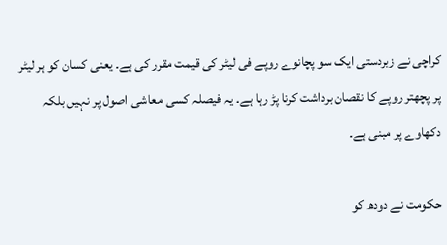کراچی نے زبردستی ایک سو پچانوے روپے فی لیٹر کی قیمت مقرر کی ہے۔ یعنی کسان کو ہر لیٹر پر پچھتر روپے کا نقصان برداشت کرنا پڑ رہا ہے۔ یہ فیصلہ کسی معاشی اصول پر نہیں بلکہ دکھاوے پر مبنی ہے۔

حکومت نے دودھ کو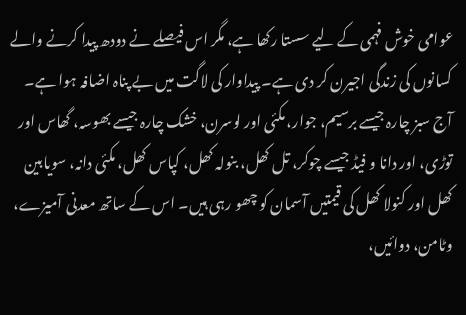عوامی خوش فہمی کے لیے سستا رکھا ہے، مگر اس فیصلے نے دودھ پیدا کرنے والے کسانوں کی زندگی اجیرن کر دی ہے۔ پیداوار کی لاگت میں بے پناہ اضافہ ہوا ہے۔ آج سبز چارہ جیسے برسیم، جوار، مکئی اور لوسرن، خشک چارہ جیسے بھوسہ، گھاس اور توڑی، اور دانا و فیڈ جیسے چوکر، تل کھل، بنولہ کھل، کپاس کھل، مکئی دانہ، سویابین کھل اور کنولا کھل کی قیمتیں آسمان کو چھو رہی ہیں۔ اس کے ساتھ معدنی آمیزے، وٹامن، دوائیں،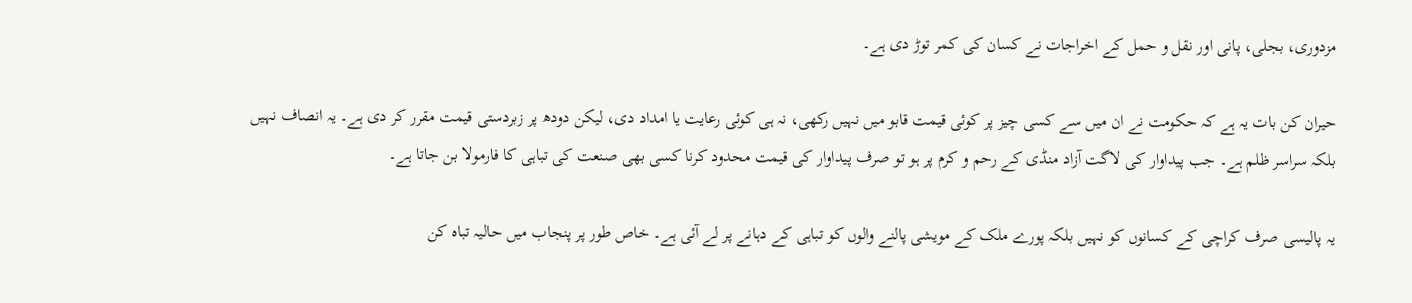مزدوری، بجلی، پانی اور نقل و حمل کے اخراجات نے کسان کی کمر توڑ دی ہے۔

حیران کن بات یہ ہے کہ حکومت نے ان میں سے کسی چیز پر کوئی قیمت قابو میں نہیں رکھی، نہ ہی کوئی رعایت یا امداد دی، لیکن دودھ پر زبردستی قیمت مقرر کر دی ہے۔ یہ انصاف نہیں بلکہ سراسر ظلم ہے۔ جب پیداوار کی لاگت آزاد منڈی کے رحم و کرم پر ہو تو صرف پیداوار کی قیمت محدود کرنا کسی بھی صنعت کی تباہی کا فارمولا بن جاتا ہے۔

یہ پالیسی صرف کراچی کے کسانوں کو نہیں بلکہ پورے ملک کے مویشی پالنے والوں کو تباہی کے دہانے پر لے آئی ہے۔ خاص طور پر پنجاب میں حالیہ تباہ کن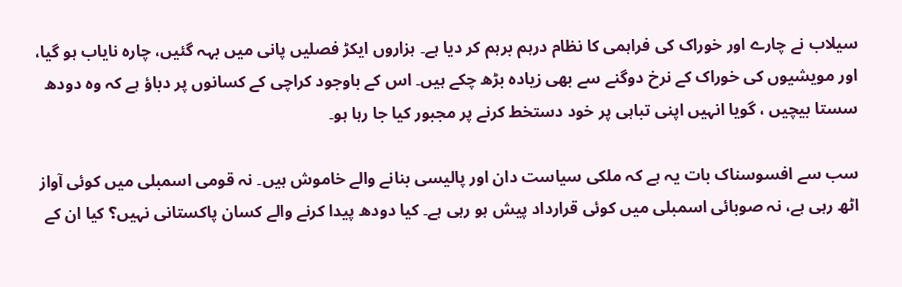سیلاب نے چارے اور خوراک کی فراہمی کا نظام درہم برہم کر دیا ہے۔ ہزاروں ایکڑ فصلیں پانی میں بہہ گئیں، چارہ نایاب ہو گیا، اور مویشیوں کی خوراک کے نرخ دوگنے سے بھی زیادہ بڑھ چکے ہیں۔ اس کے باوجود کراچی کے کسانوں پر دباؤ ہے کہ وہ دودھ سستا بیچیں ، گویا انہیں اپنی تباہی پر خود دستخط کرنے پر مجبور کیا جا رہا ہو۔

سب سے افسوسناک بات یہ ہے کہ ملکی سیاست دان اور پالیسی بنانے والے خاموش ہیں۔ نہ قومی اسمبلی میں کوئی آواز اٹھ رہی ہے، نہ صوبائی اسمبلی میں کوئی قرارداد پیش ہو رہی ہے۔ کیا دودھ پیدا کرنے والے کسان پاکستانی نہیں؟ کیا ان کے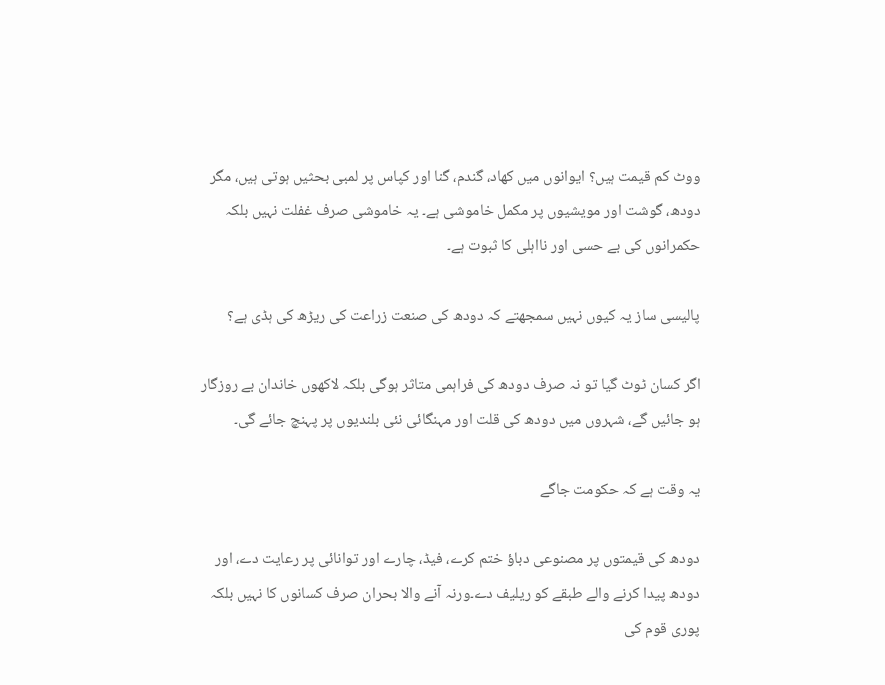ووٹ کم قیمت ہیں؟ ایوانوں میں کھاد، گندم، گنا اور کپاس پر لمبی بحثیں ہوتی ہیں، مگر دودھ، گوشت اور مویشیوں پر مکمل خاموشی ہے۔ یہ خاموشی صرف غفلت نہیں بلکہ حکمرانوں کی بے حسی اور نااہلی کا ثبوت ہے۔

پالیسی ساز یہ کیوں نہیں سمجھتے کہ دودھ کی صنعت زراعت کی ریڑھ کی ہڈی ہے؟

اگر کسان ٹوٹ گیا تو نہ صرف دودھ کی فراہمی متاثر ہوگی بلکہ لاکھوں خاندان بے روزگار ہو جائیں گے، شہروں میں دودھ کی قلت اور مہنگائی نئی بلندیوں پر پہنچ جائے گی۔

یہ وقت ہے کہ حکومت جاگے

دودھ کی قیمتوں پر مصنوعی دباؤ ختم کرے، فیڈ، چارے اور توانائی پر رعایت دے، اور دودھ پیدا کرنے والے طبقے کو ریلیف دے۔ورنہ آنے والا بحران صرف کسانوں کا نہیں بلکہ پوری قوم کی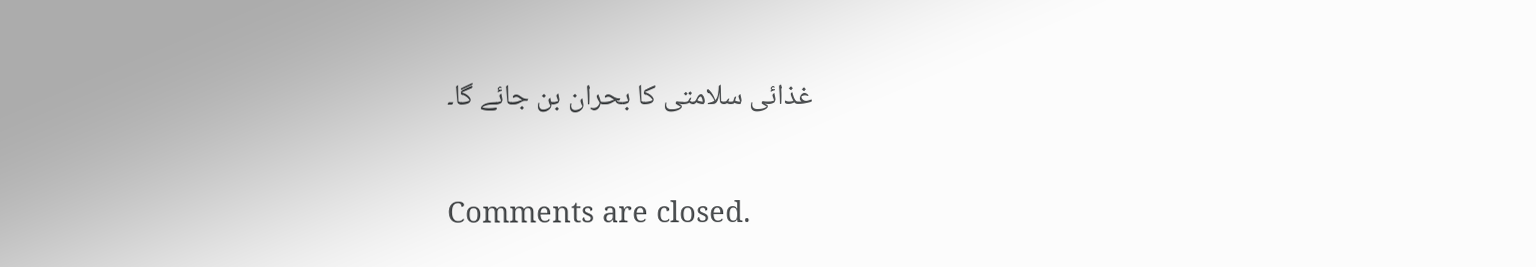غذائی سلامتی کا بحران بن جائے گا۔

Comments are closed.